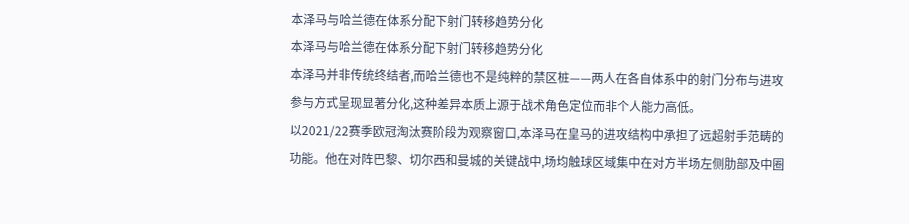本泽马与哈兰德在体系分配下射门转移趋势分化
本泽马与哈兰德在体系分配下射门转移趋势分化
本泽马并非传统终结者,而哈兰德也不是纯粹的禁区桩——两人在各自体系中的射门分布与进攻参与方式呈现显著分化,这种差异本质上源于战术角色定位而非个人能力高低。
以2021/22赛季欧冠淘汰赛阶段为观察窗口,本泽马在皇马的进攻结构中承担了远超射手范畴的功能。他在对阵巴黎、切尔西和曼城的关键战中,场均触球区域集中在对方半场左侧肋部及中圈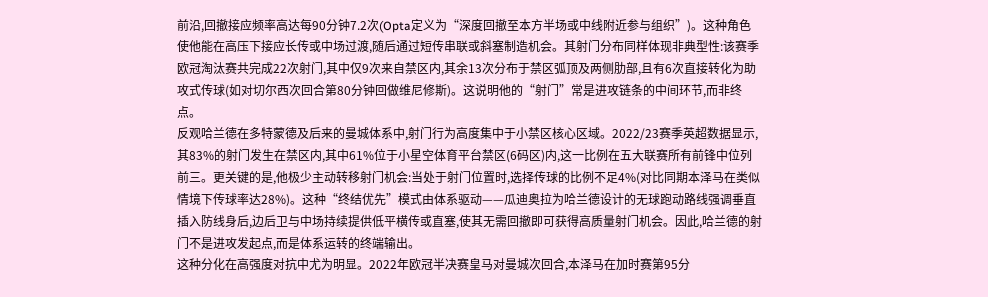前沿,回撤接应频率高达每90分钟7.2次(Opta定义为“深度回撤至本方半场或中线附近参与组织”)。这种角色使他能在高压下接应长传或中场过渡,随后通过短传串联或斜塞制造机会。其射门分布同样体现非典型性:该赛季欧冠淘汰赛共完成22次射门,其中仅9次来自禁区内,其余13次分布于禁区弧顶及两侧肋部,且有6次直接转化为助攻式传球(如对切尔西次回合第80分钟回做维尼修斯)。这说明他的“射门”常是进攻链条的中间环节,而非终点。
反观哈兰德在多特蒙德及后来的曼城体系中,射门行为高度集中于小禁区核心区域。2022/23赛季英超数据显示,其83%的射门发生在禁区内,其中61%位于小星空体育平台禁区(6码区)内,这一比例在五大联赛所有前锋中位列前三。更关键的是,他极少主动转移射门机会:当处于射门位置时,选择传球的比例不足4%(对比同期本泽马在类似情境下传球率达28%)。这种“终结优先”模式由体系驱动——瓜迪奥拉为哈兰德设计的无球跑动路线强调垂直插入防线身后,边后卫与中场持续提供低平横传或直塞,使其无需回撤即可获得高质量射门机会。因此,哈兰德的射门不是进攻发起点,而是体系运转的终端输出。
这种分化在高强度对抗中尤为明显。2022年欧冠半决赛皇马对曼城次回合,本泽马在加时赛第95分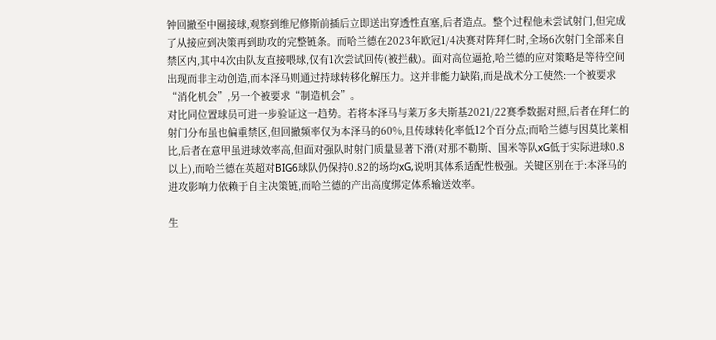钟回撤至中圈接球,观察到维尼修斯前插后立即送出穿透性直塞,后者造点。整个过程他未尝试射门,但完成了从接应到决策再到助攻的完整链条。而哈兰德在2023年欧冠1/4决赛对阵拜仁时,全场6次射门全部来自禁区内,其中4次由队友直接喂球,仅有1次尝试回传(被拦截)。面对高位逼抢,哈兰德的应对策略是等待空间出现而非主动创造,而本泽马则通过持球转移化解压力。这并非能力缺陷,而是战术分工使然:一个被要求“消化机会”,另一个被要求“制造机会”。
对比同位置球员可进一步验证这一趋势。若将本泽马与莱万多夫斯基2021/22赛季数据对照,后者在拜仁的射门分布虽也偏重禁区,但回撤频率仅为本泽马的60%,且传球转化率低12个百分点;而哈兰德与因莫比莱相比,后者在意甲虽进球效率高,但面对强队时射门质量显著下滑(对那不勒斯、国米等队xG低于实际进球0.8以上),而哈兰德在英超对BIG6球队仍保持0.82的场均xG,说明其体系适配性极强。关键区别在于:本泽马的进攻影响力依赖于自主决策链,而哈兰德的产出高度绑定体系输送效率。

生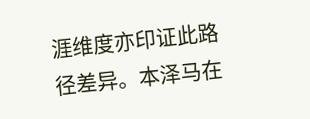涯维度亦印证此路径差异。本泽马在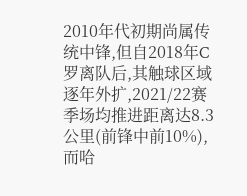2010年代初期尚属传统中锋,但自2018年C罗离队后,其触球区域逐年外扩,2021/22赛季场均推进距离达8.3公里(前锋中前10%),而哈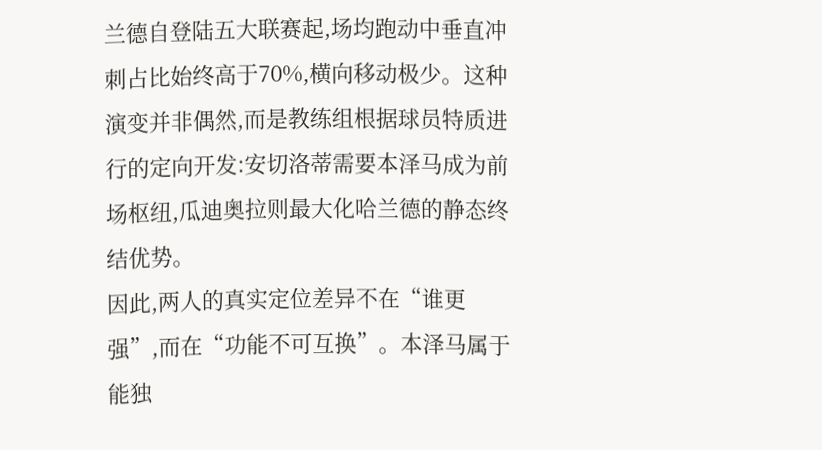兰德自登陆五大联赛起,场均跑动中垂直冲刺占比始终高于70%,横向移动极少。这种演变并非偶然,而是教练组根据球员特质进行的定向开发:安切洛蒂需要本泽马成为前场枢纽,瓜迪奥拉则最大化哈兰德的静态终结优势。
因此,两人的真实定位差异不在“谁更强”,而在“功能不可互换”。本泽马属于能独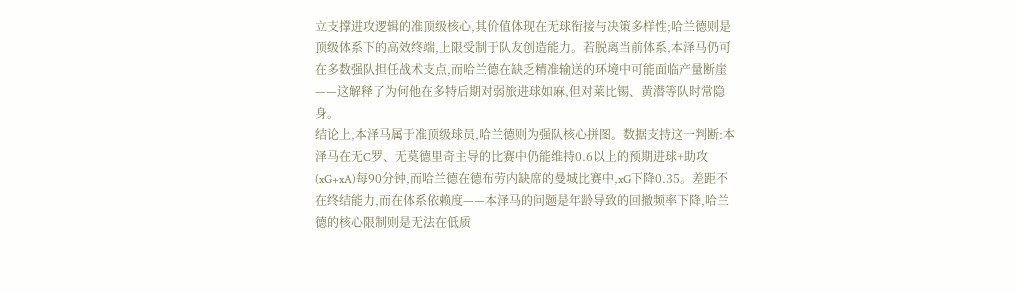立支撑进攻逻辑的准顶级核心,其价值体现在无球衔接与决策多样性;哈兰德则是顶级体系下的高效终端,上限受制于队友创造能力。若脱离当前体系,本泽马仍可在多数强队担任战术支点,而哈兰德在缺乏精准输送的环境中可能面临产量断崖——这解释了为何他在多特后期对弱旅进球如麻,但对莱比锡、黄潜等队时常隐身。
结论上,本泽马属于准顶级球员,哈兰德则为强队核心拼图。数据支持这一判断:本泽马在无C罗、无莫德里奇主导的比赛中仍能维持0.6以上的预期进球+助攻(xG+xA)每90分钟,而哈兰德在德布劳内缺席的曼城比赛中,xG下降0.35。差距不在终结能力,而在体系依赖度——本泽马的问题是年龄导致的回撤频率下降,哈兰德的核心限制则是无法在低质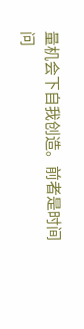量机会下自我创造。前者是时间问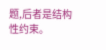题,后者是结构性约束。